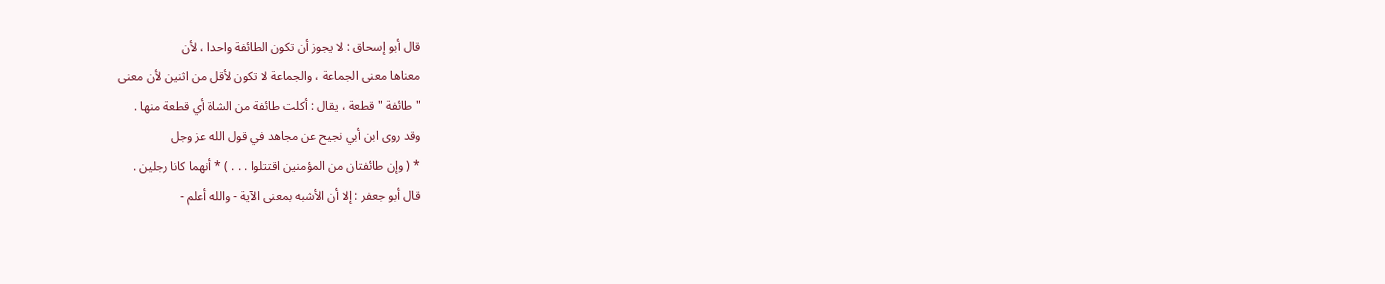قال أبو إسحاق : لا يجوز أن تكون الطائفة واحدا ، لأن
معناها معنى الجماعة ، والجماعة لا تكون لأقل من اثنين لأن معنى
" طائفة " قطعة ، يقال : أكلت طائفة من الشاة أي قطعة منها .
وقد روى ابن أبي نجيح عن مجاهد في قول الله عز وجل
* ( وإن طائفتان من المؤمنين اقتتلوا . . . ) * أنهما كانا رجلين .
قال أبو جعفر : إلا أن الأشبه بمعنى الآية - والله أعلم -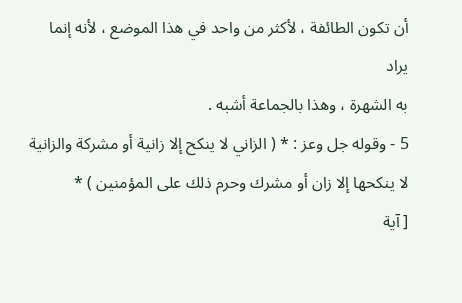أن تكون الطائفة ، لأكثر من واحد في هذا الموضع ، لأنه إنما يراد
به الشهرة ، وهذا بالجماعة أشبه .
5 - وقوله جل وعز : * ( الزاني لا ينكح إلا زانية أو مشركة والزانية
لا ينكحها إلا زان أو مشرك وحرم ذلك على المؤمنين ) *
[ آية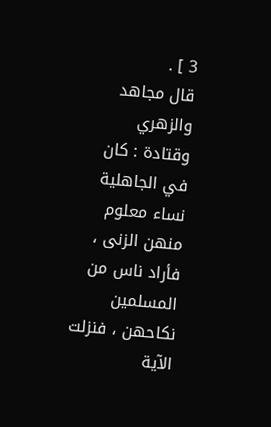3 ] .
قال مجاهد والزهري وقتادة : كان في الجاهلية نساء معلوم
منهن الزنى ، فأراد ناس من المسلمين نكاحهن ، فنزلت الآية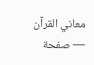معاني القرآن — صفحة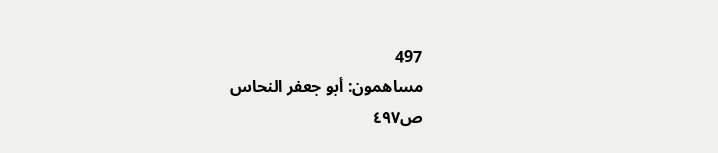497
مساهمون: أبو جعفر النحاس
ص٤٩٧